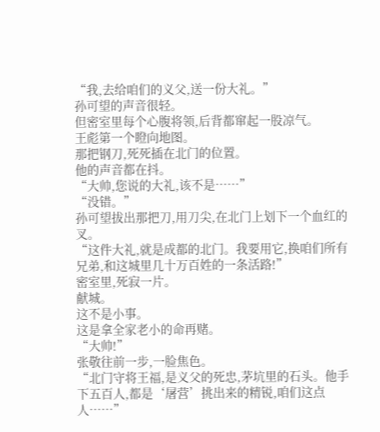“我,去给咱们的义父,送一份大礼。”
孙可望的声音很轻。
但密室里每个心腹将领,后背都窜起一股凉气。
王彪第一个瞪向地图。
那把钢刀,死死插在北门的位置。
他的声音都在抖。
“大帅,您说的大礼,该不是……”
“没错。”
孙可望拔出那把刀,用刀尖,在北门上划下一个血红的叉。
“这件大礼,就是成都的北门。我要用它,换咱们所有兄弟,和这城里几十万百姓的一条活路!”
密室里,死寂一片。
献城。
这不是小事。
这是拿全家老小的命再赌。
“大帅!”
张敬往前一步,一脸焦色。
“北门守将王福,是义父的死忠,茅坑里的石头。他手下五百人,都是‘屠营’挑出来的精锐,咱们这点人……”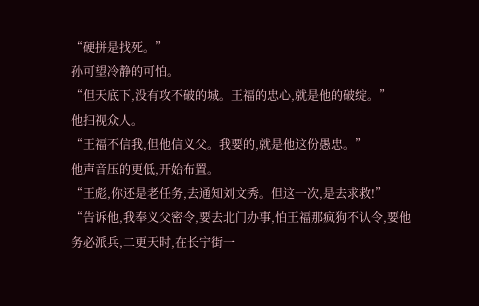“硬拼是找死。”
孙可望冷静的可怕。
“但天底下,没有攻不破的城。王福的忠心,就是他的破绽。”
他扫视众人。
“王福不信我,但他信义父。我要的,就是他这份愚忠。”
他声音压的更低,开始布置。
“王彪,你还是老任务,去通知刘文秀。但这一次,是去求救!”
“告诉他,我奉义父密令,要去北门办事,怕王福那疯狗不认令,要他务必派兵,二更天时,在长宁街一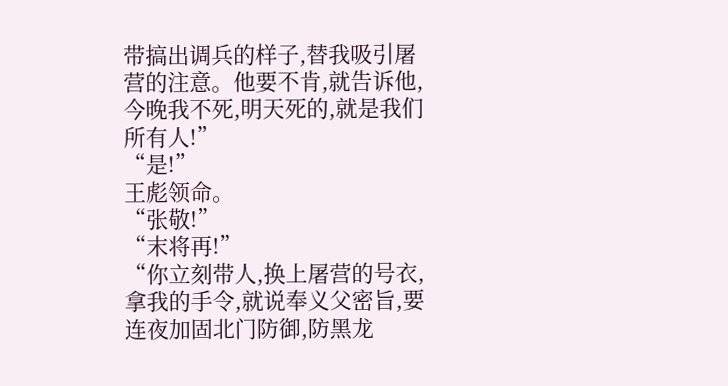带搞出调兵的样子,替我吸引屠营的注意。他要不肯,就告诉他,今晚我不死,明天死的,就是我们所有人!”
“是!”
王彪领命。
“张敬!”
“末将再!”
“你立刻带人,换上屠营的号衣,拿我的手令,就说奉义父密旨,要连夜加固北门防御,防黑龙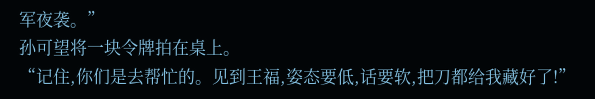军夜袭。”
孙可望将一块令牌拍在桌上。
“记住,你们是去帮忙的。见到王福,姿态要低,话要软,把刀都给我藏好了!”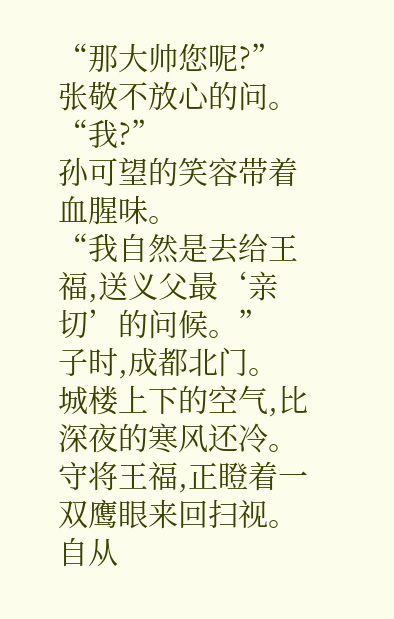“那大帅您呢?”张敬不放心的问。
“我?”
孙可望的笑容带着血腥味。
“我自然是去给王福,送义父最‘亲切’的问候。”
子时,成都北门。
城楼上下的空气,比深夜的寒风还冷。
守将王福,正瞪着一双鹰眼来回扫视。
自从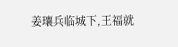姜瓖兵临城下,王福就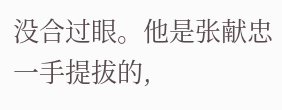没合过眼。他是张献忠一手提拔的,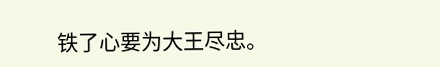铁了心要为大王尽忠。